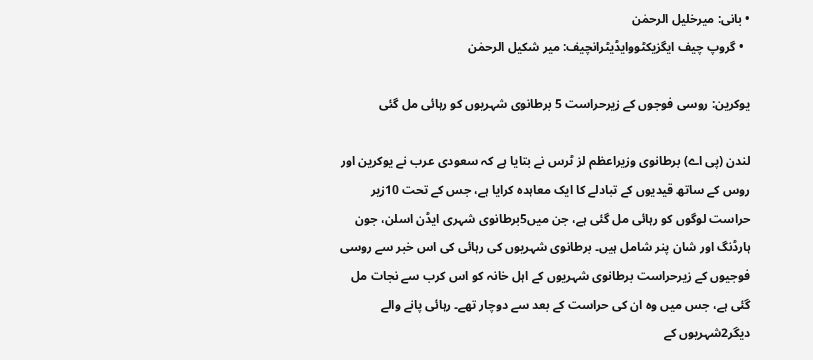• بانی: میرخلیل الرحمٰن
  • گروپ چیف ایگزیکٹووایڈیٹرانچیف: میر شکیل الرحمٰن

یوکرین: روسی فوجوں کے زیرحراست 5 برطانوی شہریوں کو رہائی مل گئی

لندن (پی اے) برطانوی وزیراعظم لز ٹرس نے بتایا ہے کہ سعودی عرب نے یوکرین اور روس کے ساتھ قیدیوں کے تبادلے کا ایک معاہدہ کرایا ہے، جس کے تحت 10زیر حراست لوگوں کو رہائی مل گئی ہے، جن میں5برطانوی شہری ایڈن اسلن، جون ہارڈنگ اور شان پنر شامل ہیں۔ برطانوی شہریوں کی رہائی کی اس خبر سے روسی فوجیوں کے زیرحراست برطانوی شہریوں کے اہل خانہ کو اس کرب سے نجات مل گئی ہے، جس میں وہ ان کی حراست کے بعد سے دوچار تھے۔ رہائی پانے والے دیگر2شہریوں کے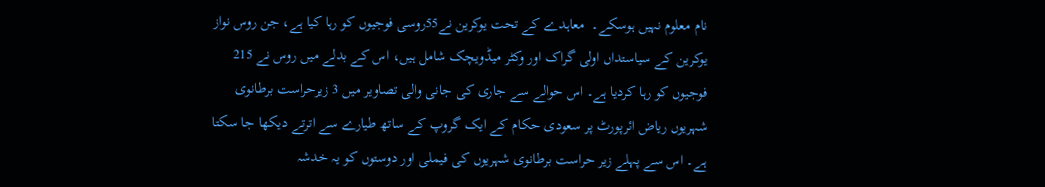نام معلوم نہیں ہوسکے۔  معاہدے کے تحت یوکرین نے55روسی فوجیوں کو رہا کیا ہے، جن روس نواز یوکرین کے سیاستداں اولی گراک اور وکٹر میڈویچک شامل ہیں، اس کے بدلے میں روس نے 215 فوجیوں کو رہا کردیا ہے۔ اس حوالے سے جاری کی جانی والی تصاویر میں 3 زیرحراست برطانوی شہریوں ریاض ائرپورٹ پر سعودی حکام کے ایک گروپ کے ساتھ طیارے سے اترتے دیکھا جا سکتا ہے۔ اس سے پہلے زیر حراست برطانوی شہریوں کی فیملی اور دوستوں کو یہ خدشہ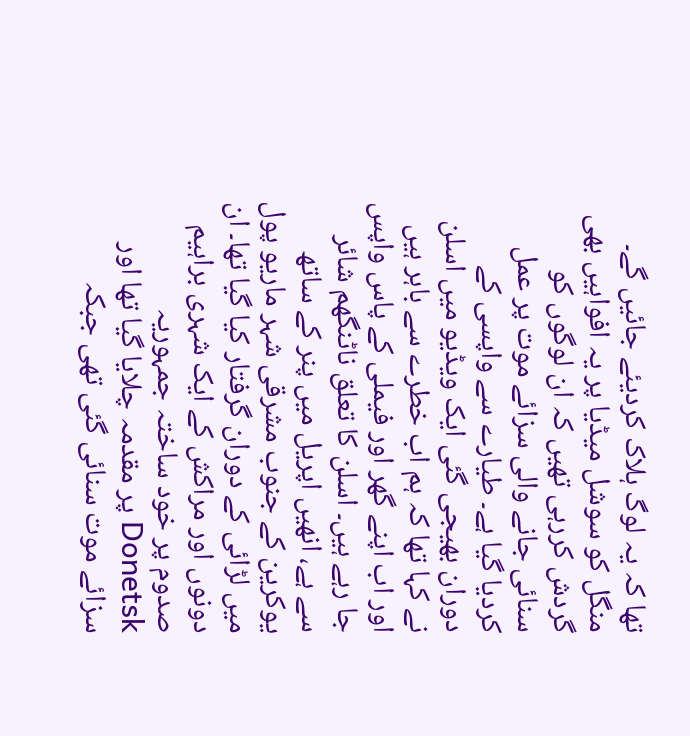تھا کہ یہ لوگ ہلاک کردیئے جائیں گے۔ منگل کو سوشل میڈیا پر یہ افواہیں بھی گردش کررہی تھیں کہ ان لوگوں کو سنائی جانے والی سزائے موت پر عمل کردیا گیا ہے۔ طیارے سے واپسی کے دوران بھیجی گئی ایک ویڈیو میں اسلن نے کہا تھا کہ ہم اب خطرے سے باہر ہیں اور اب اپنے گھر اور فیملی کے پاس واپس جا رہے ہیں۔ اسلن کا تعلق ناٹنگھم شائر سے ہے، انھیں اپریل میں پنر کے ساتھ یوکرین کے جنوب مشرقی شہر ماریو پول میں لڑائی کے دوران گرفتار کیا گیا تھا۔ ان دونوں اور مراکش کے ایک شہری براہیم صدوم پر خود ساختہ جمہوریہ Donetsk پر مقدمہ چلایا گیا تھا اور سزائے موت سنائی گئی تھی جبکہ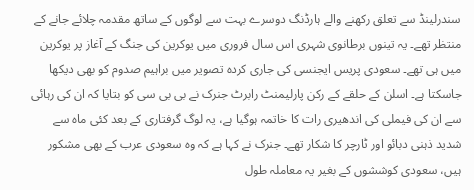سندرلینڈ سے تعلق رکھنے والے ہارڈنگ دوسرے بہت سے لوگوں کے ساتھ مقدمہ چلائے جانے کے منتظر تھے۔ یہ تینوں برطانوی شہری اس سال فروری میں یوکرین کی جنگ کے آغاز پر یوکرین میں ہی تھے۔ سعودی پریس ایجنسی کی جاری کردہ تصویر میں براہیم صدوم کو بھی دیکھا جاسکتا ہے۔ اسلن کے حلقے کے رکن پارلیمنٹ رابرٹ جنرک نے بی بی سی کو بتایا کہ ان کی رہائی سے ان کی فیملی کی اندھیری رات کا خاتمہ ہوگیا ہے، یہ لوگ گرفتاری کے بعد کئی ماہ سے شدید ذہنی دبائو اور ٹارچر کا شکار تھے۔ جنرک نے کہا ہے کہ وہ سعودی عرب کے بھی مشکور ہیں، سعودی کوششوں کے بغیر یہ معاملہ طول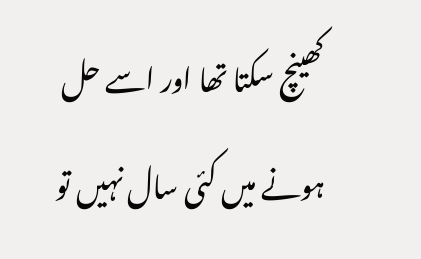کھینچ سکتا تھا اور اسے حل ہونے میں کئی سال نہیں تو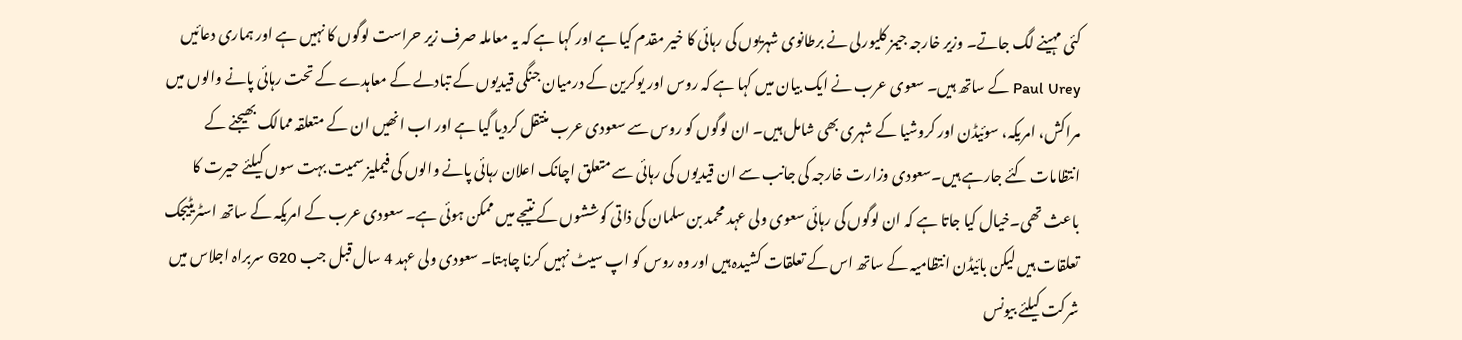کئی مہینے لگ جاتے۔ وزیر خارجہ جیمز کلیورلی نے برطانوی شہریوں کی رہائی کا خیر مقدم کیا ہے اور کہا ہے کہ یہ معاملہ صرف زیر حراست لوگوں کا نہیں ہے اور ہماری دعائیں Paul Urey کے ساتھ ہیں۔ سعوی عرب نے ایک بیان میں کہا ہے کہ روس اور یوکرین کے درمیان جنگی قیدیوں کے تبادلے کے معاہدے کے تحت رہائی پانے والوں میں مراکش، امریکہ، سوئیڈن اور کروشیا کے شہری بھی شامل ہیں۔ ان لوگوں کو روس سے سعودی عرب منتقل کردیا گیا ہے اور اب انھیں ان کے متعلقہ ممالک بھیجنے کے انتظامات کئے جارہے ہیں۔سعودی وزارت خارجہ کی جانب سے ان قیدیوں کی رہائی سے متعلق اچانک اعلان رہائی پانے والوں کی فیملیز سمیت بہت سوں کیلئے حیرت کا باعث تھی۔خیال کیا جاتا ہے کہ ان لوگوں کی رہائی سعوی ولی عہد محمد بن سلمان کی ذاتی کوششوں کے نتیجے میں ممکن ہوئی ہے۔ سعودی عرب کے امریکہ کے ساتھ اسٹریٹیجک تعلقات ہیں لیکن بائیڈن انتظامیہ کے ساتھ اس کے تعلقات کشیدہ ہیں اور وہ روس کو اپ سیٹ نہیں کرنا چاہتا۔ سعودی ولی عہد 4 سال قبل جب G20 سربراہ اجلاس میں شرکت کیلئے بیونس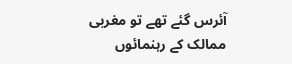آئرس گئے تھے تو مغربی ممالک کے رہنمائوں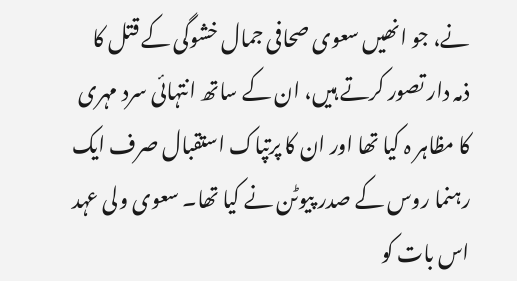نے، جو انھیں سعوی صحافی جمال خشوگی کے قتل کا ذمہ دار تصور کرتے ہیں، ان کے ساتھ انتہائی سرد مہری کا مظاہر ہ کیا تھا اور ان کا پرتپاک استقبال صرف ایک رہنما روس کے صدر پیوٹن نے کیا تھا۔ سعوی ولی عہد اس بات کو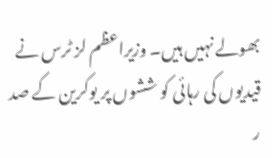بھولے نہیں ہیں۔ وزیراعظم لز ٹرس نے قیدیوں کی رہائی کو ششوں پر یوکرین کے صد ر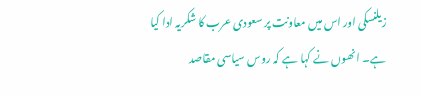زیلنسکی اور اس میں معاونت پر سعودی عرب کا شکریہ ادا کیا ہے۔ انھوں نے کہا ہے کہ روس سیاسی مقاصد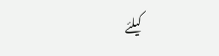کیلئے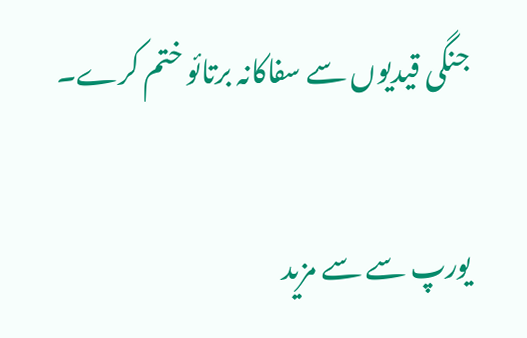جنگی قیدیوں سے سفاکانہ برتائو ختم کرے۔

یورپ سے سے مزید